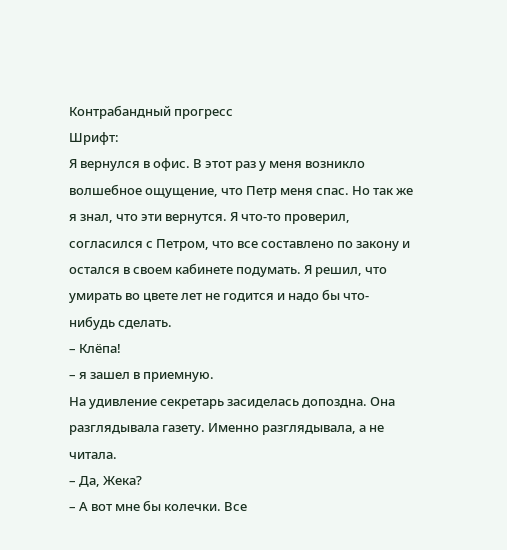Контрабандный прогресс
Шрифт:
Я вернулся в офис. В этот раз у меня возникло волшебное ощущение, что Петр меня спас. Но так же я знал, что эти вернутся. Я что-то проверил, согласился с Петром, что все составлено по закону и остался в своем кабинете подумать. Я решил, что умирать во цвете лет не годится и надо бы что-нибудь сделать.
– Клёпа!
– я зашел в приемную.
На удивление секретарь засиделась допоздна. Она разглядывала газету. Именно разглядывала, а не читала.
– Да, Жека?
– А вот мне бы колечки. Все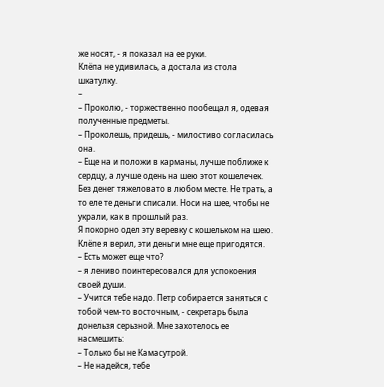же носят, - я показал на ее руки.
Клёпа не удивилась, а достала из стола шкатулку.
–
– Проколю, - торжественно пообещал я, одевая полученные предметы.
– Проколешь, придешь, - милостиво согласилась она.
– Еще на и положи в карманы, лучше поближе к сердцу, а лучше одень на шею этот кошелечек. Без денег тяжеловато в любом месте. Не трать, а то еле те деньги списали. Носи на шее, чтобы не украли, как в прошлый раз.
Я покорно одел эту веревку с кошельком на шею. Клёпе я верил, эти деньги мне еще пригодятся.
– Есть может еще что?
– я лениво поинтересовался для успокоения своей души.
– Учится тебе надо. Петр собирается заняться с тобой чем-то восточным, - секретарь была донельзя серьзной. Мне захотелось ее насмешить:
– Только бы не Камасутрой.
– Не надейся, тебе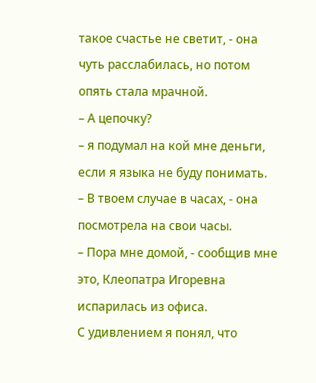такое счастье не светит, - она чуть расслабилась, но потом опять стала мрачной.
– А цепочку?
– я подумал на кой мне деньги, если я языка не буду понимать.
– В твоем случае в часах, - она посмотрела на свои часы.
– Пора мне домой, - сообщив мне это, Клеопатра Игоревна испарилась из офиса.
С удивлением я понял, что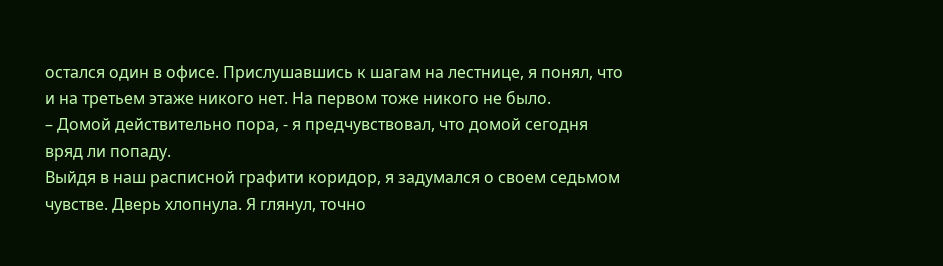остался один в офисе. Прислушавшись к шагам на лестнице, я понял, что и на третьем этаже никого нет. На первом тоже никого не было.
– Домой действительно пора, - я предчувствовал, что домой сегодня вряд ли попаду.
Выйдя в наш расписной графити коридор, я задумался о своем седьмом чувстве. Дверь хлопнула. Я глянул, точно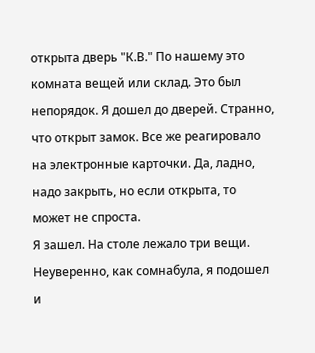открыта дверь "К.В." По нашему это комната вещей или склад. Это был непорядок. Я дошел до дверей. Странно, что открыт замок. Все же реагировало на электронные карточки. Да, ладно, надо закрыть, но если открыта, то может не спроста.
Я зашел. На столе лежало три вещи. Неуверенно, как сомнабула, я подошел и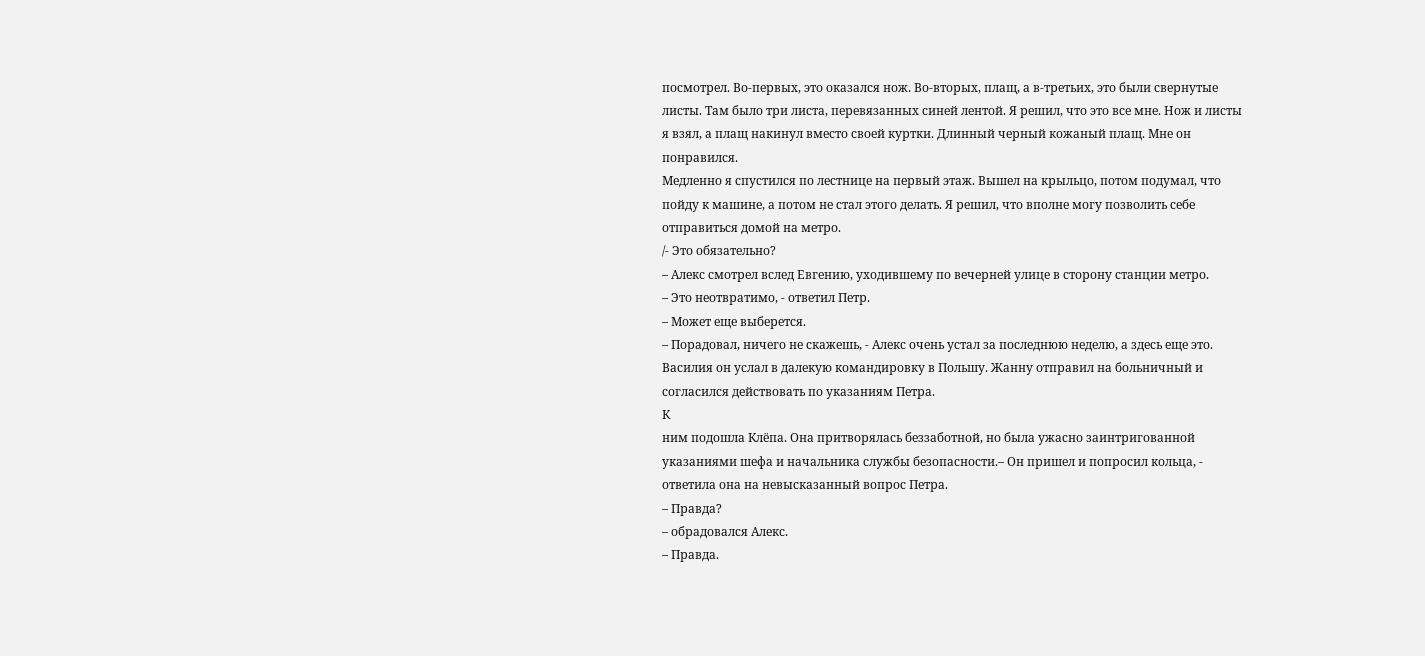посмотрел. Во-первых, это оказался нож. Во-вторых, плащ, а в-третьих, это были свернутые листы. Там было три листа, перевязанных синей лентой. Я решил, что это все мне. Нож и листы я взял, а плащ накинул вместо своей куртки. Длинный черный кожаный плащ. Мне он понравился.
Медленно я спустился по лестнице на первый этаж. Вышел на крыльцо, потом подумал, что пойду к машине, а потом не стал этого делать. Я решил, что вполне могу позволить себе отправиться домой на метро.
/- Это обязательно?
– Алекс смотрел вслед Евгению, уходившему по вечерней улице в сторону станции метро.
– Это неотвратимо, - ответил Петр.
– Может еще выберется.
– Порадовал, ничего не скажешь, - Алекс очень устал за последнюю неделю, а здесь еще это.
Василия он услал в далекую командировку в Польшу. Жанну отправил на больничный и согласился действовать по указаниям Петра.
К
ним подошла Клёпа. Она притворялась беззаботной, но была ужасно заинтригованной указаниями шефа и начальника службы безопасности.– Он пришел и попросил кольца, - ответила она на невысказанный вопрос Петра.
– Правда?
– обрадовался Алекс.
– Правда.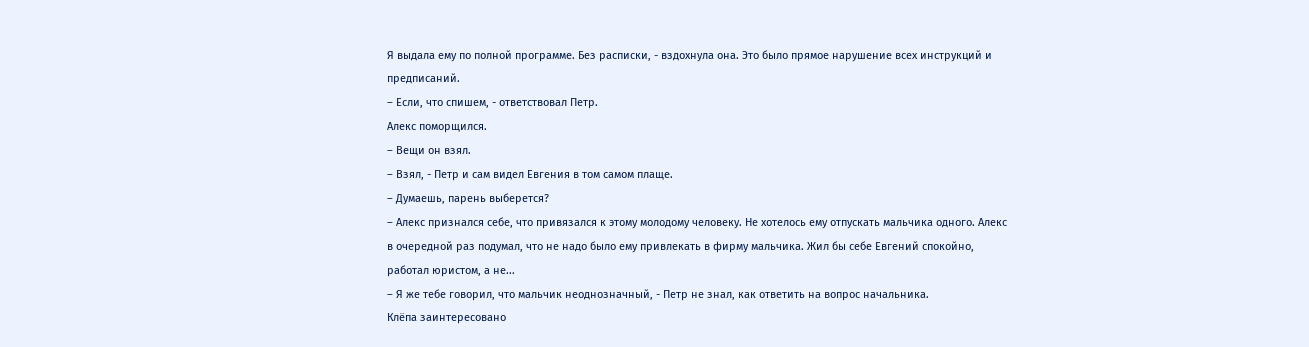Я выдала ему по полной программе. Без расписки, - вздохнула она. Это было прямое нарушение всех инструкций и предписаний.
– Если, что спишем, - ответствовал Петр.
Алекс поморщился.
– Вещи он взял.
– Взял, - Петр и сам видел Евгения в том самом плаще.
– Думаешь, парень выберется?
– Алекс признался себе, что привязался к этому молодому человеку. Не хотелось ему отпускать мальчика одного. Алекс в очередной раз подумал, что не надо было ему привлекать в фирму мальчика. Жил бы себе Евгений спокойно, работал юристом, а не...
– Я же тебе говорил, что мальчик неоднозначный, - Петр не знал, как ответить на вопрос начальника.
Клёпа заинтересовано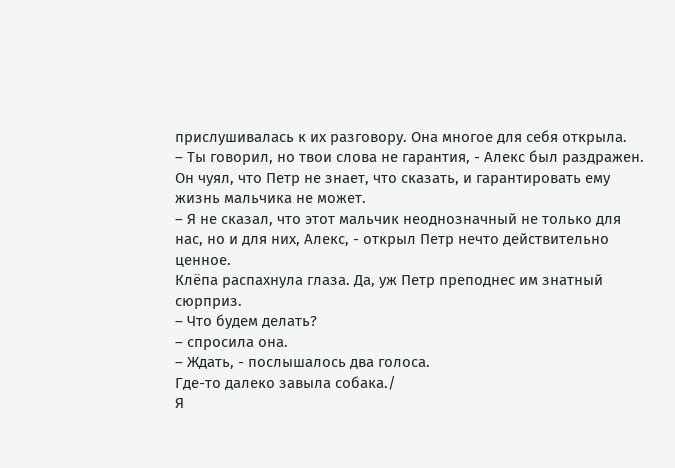прислушивалась к их разговору. Она многое для себя открыла.
– Ты говорил, но твои слова не гарантия, - Алекс был раздражен. Он чуял, что Петр не знает, что сказать, и гарантировать ему жизнь мальчика не может.
– Я не сказал, что этот мальчик неоднозначный не только для нас, но и для них, Алекс, - открыл Петр нечто действительно ценное.
Клёпа распахнула глаза. Да, уж Петр преподнес им знатный сюрприз.
– Что будем делать?
– спросила она.
– Ждать, - послышалось два голоса.
Где-то далеко завыла собака./
Я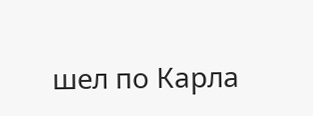шел по Карла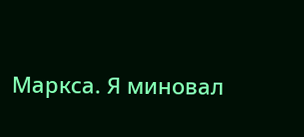Маркса. Я миновал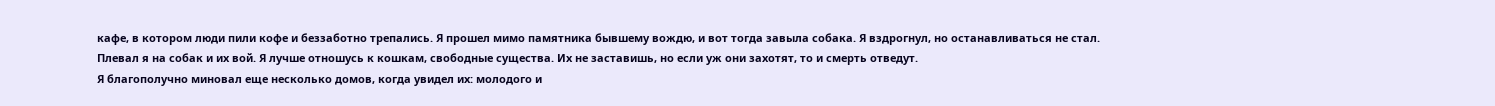кафе, в котором люди пили кофе и беззаботно трепались. Я прошел мимо памятника бывшему вождю, и вот тогда завыла собака. Я вздрогнул, но останавливаться не стал. Плевал я на собак и их вой. Я лучше отношусь к кошкам, свободные существа. Их не заставишь, но если уж они захотят, то и смерть отведут.
Я благополучно миновал еще несколько домов, когда увидел их: молодого и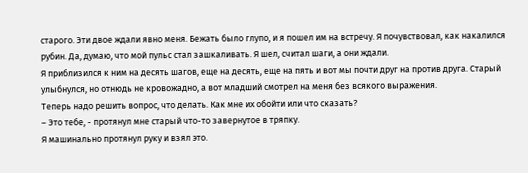старого. Эти двое ждали явно меня. Бежать было глупо, и я пошел им на встречу. Я почувствовал, как накалился рубин. Да, думаю, что мой пульс стал зашкаливать. Я шел, считал шаги, а они ждали.
Я приблизился к ним на десять шагов, еще на десять, еще на пять и вот мы почти друг на против друга. Старый улыбнулся, но отнюдь не кровожадно, а вот младший смотрел на меня без всякого выражения.
Теперь надо решить вопрос, что делать. Как мне их обойти или что сказать?
– Это тебе, - протянул мне старый что-то завернутое в тряпку.
Я машинально протянул руку и взял это.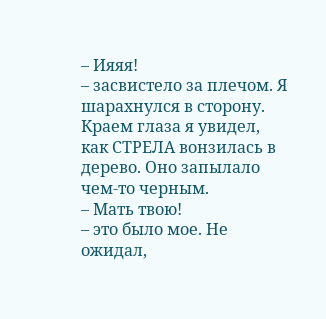– Ияяя!
– засвистело за плечом. Я шарахнулся в сторону. Краем глаза я увидел, как СТРЕЛА вонзилась в дерево. Оно запылало чем-то черным.
– Мать твою!
– это было мое. Не ожидал,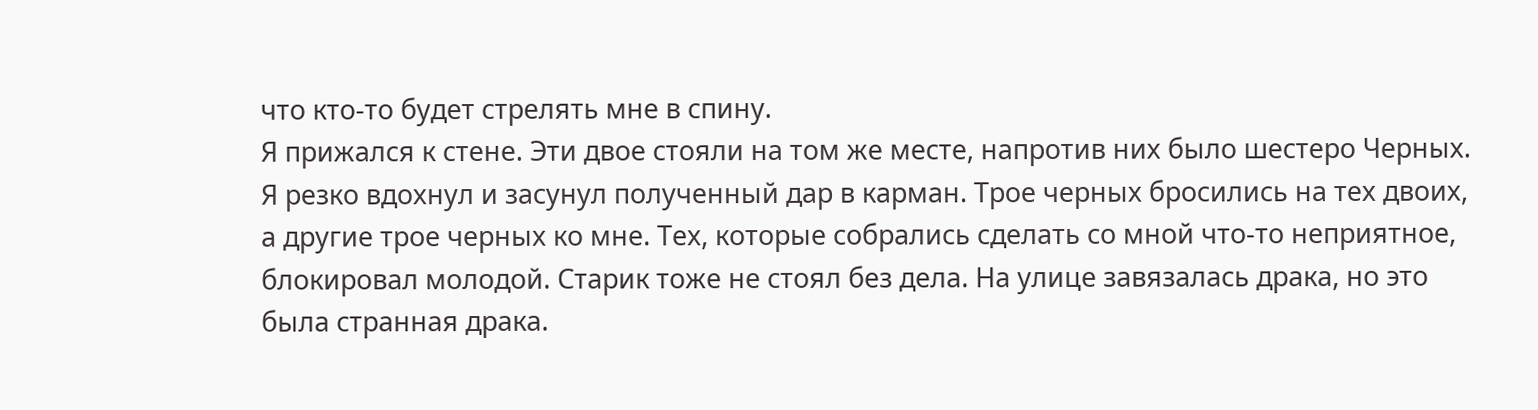что кто-то будет стрелять мне в спину.
Я прижался к стене. Эти двое стояли на том же месте, напротив них было шестеро Черных. Я резко вдохнул и засунул полученный дар в карман. Трое черных бросились на тех двоих, а другие трое черных ко мне. Тех, которые собрались сделать со мной что-то неприятное, блокировал молодой. Старик тоже не стоял без дела. На улице завязалась драка, но это была странная драка.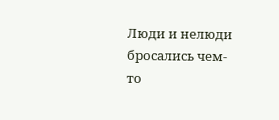Люди и нелюди бросались чем-то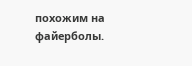похожим на файерболы.